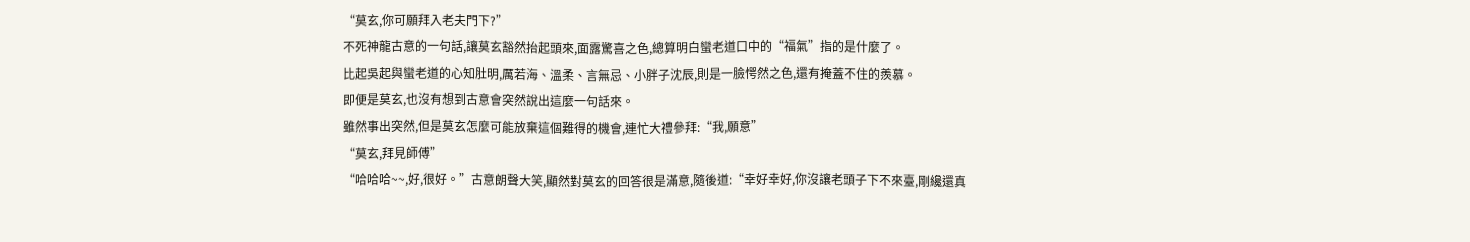“莫玄,你可願拜入老夫門下?”
不死神龍古意的一句話,讓莫玄豁然抬起頭來,面露驚喜之色,總算明白蠻老道口中的“福氣”指的是什麼了。
比起吳起與蠻老道的心知肚明,厲若海、溫柔、言無忌、小胖子沈辰,則是一臉愕然之色,還有掩蓋不住的羨慕。
即便是莫玄,也沒有想到古意會突然說出這麼一句話來。
雖然事出突然,但是莫玄怎麼可能放棄這個難得的機會,連忙大禮參拜:“我,願意”
“莫玄,拜見師傅”
“哈哈哈~~,好,很好。”古意朗聲大笑,顯然對莫玄的回答很是滿意,隨後道:“幸好幸好,你沒讓老頭子下不來臺,剛纔還真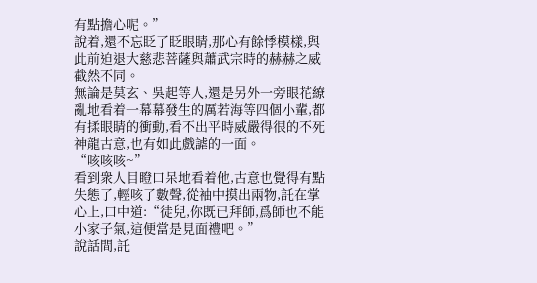有點擔心呢。”
說着,還不忘眨了眨眼睛,那心有餘悸模樣,與此前迫退大慈悲菩薩與蕭武宗時的赫赫之威截然不同。
無論是莫玄、吳起等人,還是另外一旁眼花繚亂地看着一幕幕發生的厲若海等四個小輩,都有揉眼睛的衝動,看不出平時威嚴得很的不死神龍古意,也有如此戲謔的一面。
“咳咳咳~”
看到衆人目瞪口呆地看着他,古意也覺得有點失態了,輕咳了數聲,從袖中摸出兩物,託在掌心上,口中道:“徒兒,你既已拜師,爲師也不能小家子氣,這便當是見面禮吧。”
說話間,託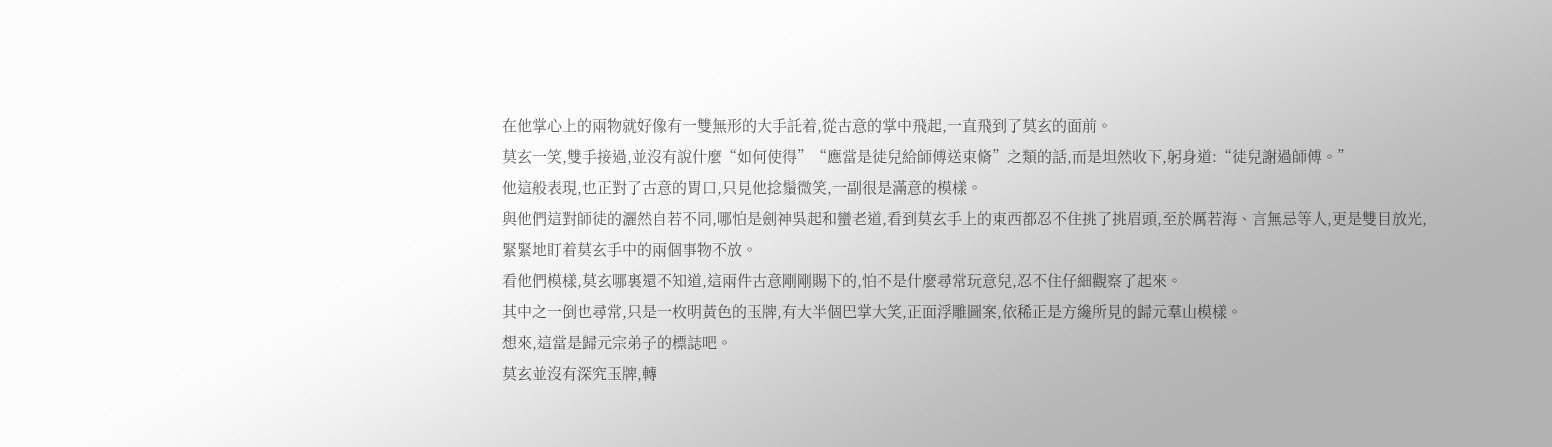在他掌心上的兩物就好像有一雙無形的大手託着,從古意的掌中飛起,一直飛到了莫玄的面前。
莫玄一笑,雙手接過,並沒有說什麼“如何使得”“應當是徒兒給師傅送束脩”之類的話,而是坦然收下,躬身道:“徒兒謝過師傅。”
他這般表現,也正對了古意的胃口,只見他捻鬚微笑,一副很是滿意的模樣。
與他們這對師徒的灑然自若不同,哪怕是劍神吳起和蠻老道,看到莫玄手上的東西都忍不住挑了挑眉頭,至於厲若海、言無忌等人,更是雙目放光,緊緊地盯着莫玄手中的兩個事物不放。
看他們模樣,莫玄哪裏還不知道,這兩件古意剛剛賜下的,怕不是什麼尋常玩意兒,忍不住仔細觀察了起來。
其中之一倒也尋常,只是一枚明黃色的玉牌,有大半個巴掌大笑,正面浮雕圖案,依稀正是方纔所見的歸元羣山模樣。
想來,這當是歸元宗弟子的標誌吧。
莫玄並沒有深究玉牌,轉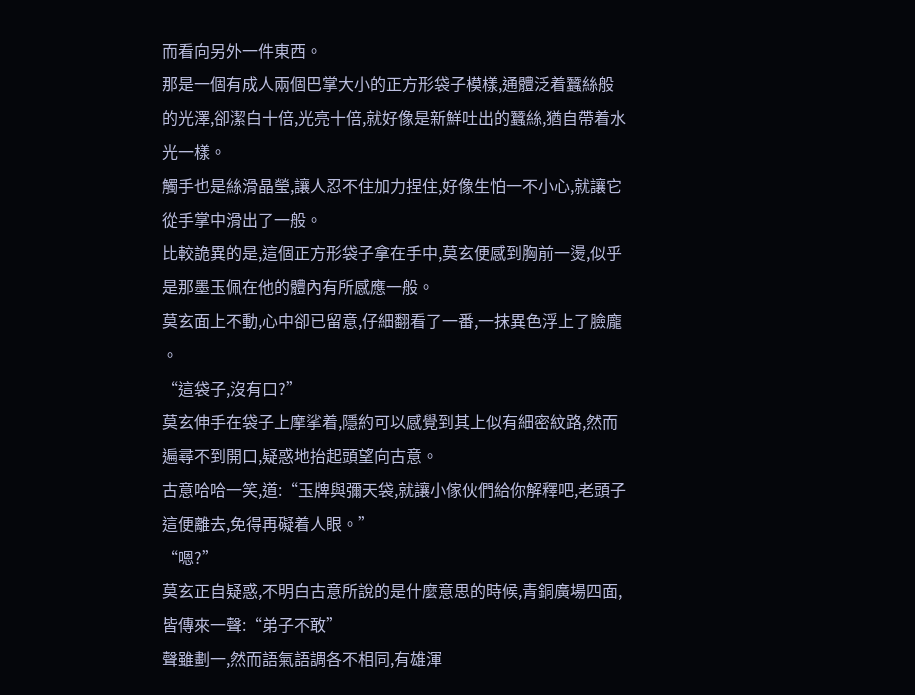而看向另外一件東西。
那是一個有成人兩個巴掌大小的正方形袋子模樣,通體泛着蠶絲般的光澤,卻潔白十倍,光亮十倍,就好像是新鮮吐出的蠶絲,猶自帶着水光一樣。
觸手也是絲滑晶瑩,讓人忍不住加力捏住,好像生怕一不小心,就讓它從手掌中滑出了一般。
比較詭異的是,這個正方形袋子拿在手中,莫玄便感到胸前一燙,似乎是那墨玉佩在他的體內有所感應一般。
莫玄面上不動,心中卻已留意,仔細翻看了一番,一抹異色浮上了臉龐 。
“這袋子,沒有口?”
莫玄伸手在袋子上摩挲着,隱約可以感覺到其上似有細密紋路,然而遍尋不到開口,疑惑地抬起頭望向古意。
古意哈哈一笑,道:“玉牌與彌天袋,就讓小傢伙們給你解釋吧,老頭子這便離去,免得再礙着人眼。”
“嗯?”
莫玄正自疑惑,不明白古意所說的是什麼意思的時候,青銅廣場四面,皆傳來一聲:“弟子不敢”
聲雖劃一,然而語氣語調各不相同,有雄渾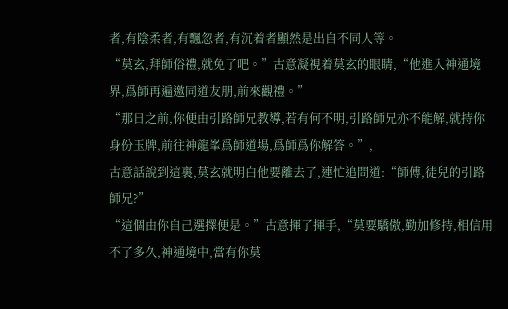者,有陰柔者,有飄忽者,有沉着者顯然是出自不同人等。
“莫玄,拜師俗禮,就免了吧。”古意凝視着莫玄的眼睛,“他進入神通境界,爲師再遍邀同道友朋,前來觀禮。”
“那日之前,你便由引路師兄教導,若有何不明,引路師兄亦不能解,就持你身份玉牌,前往神龍峯爲師道場,爲師爲你解答。”,
古意話說到這裏,莫玄就明白他要離去了,連忙追問道:“師傅,徒兒的引路師兄?”
“這個由你自己選擇便是。”古意揮了揮手,“莫要驕傲,勤加修持,相信用不了多久,神通境中,當有你莫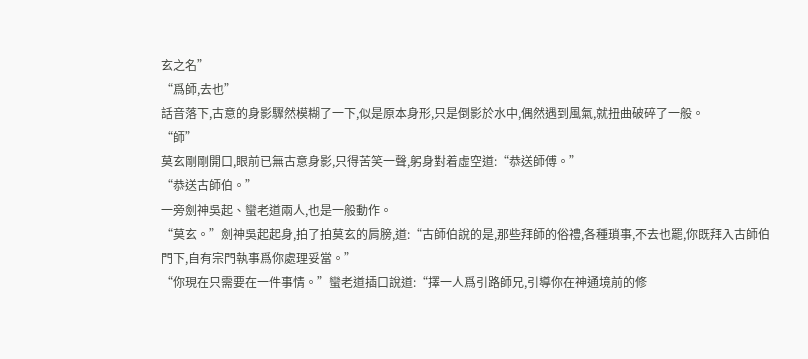玄之名”
“爲師,去也”
話音落下,古意的身影驟然模糊了一下,似是原本身形,只是倒影於水中,偶然遇到風氣,就扭曲破碎了一般。
“師”
莫玄剛剛開口,眼前已無古意身影,只得苦笑一聲,躬身對着虛空道:“恭送師傅。”
“恭送古師伯。”
一旁劍神吳起、蠻老道兩人,也是一般動作。
“莫玄。”劍神吳起起身,拍了拍莫玄的肩膀,道:“古師伯說的是,那些拜師的俗禮,各種瑣事,不去也罷,你既拜入古師伯門下,自有宗門執事爲你處理妥當。”
“你現在只需要在一件事情。”蠻老道插口說道:“擇一人爲引路師兄,引導你在神通境前的修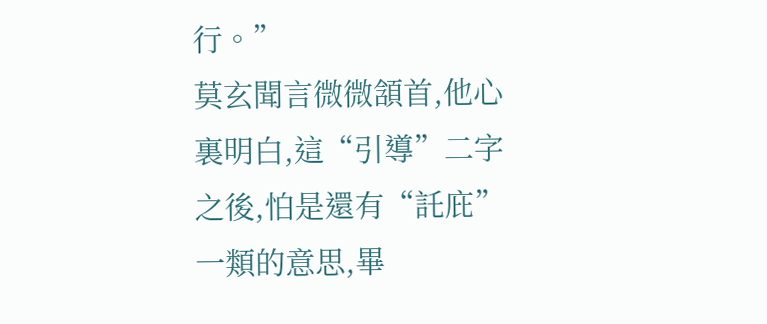行。”
莫玄聞言微微頷首,他心裏明白,這“引導”二字之後,怕是還有“託庇”一類的意思,畢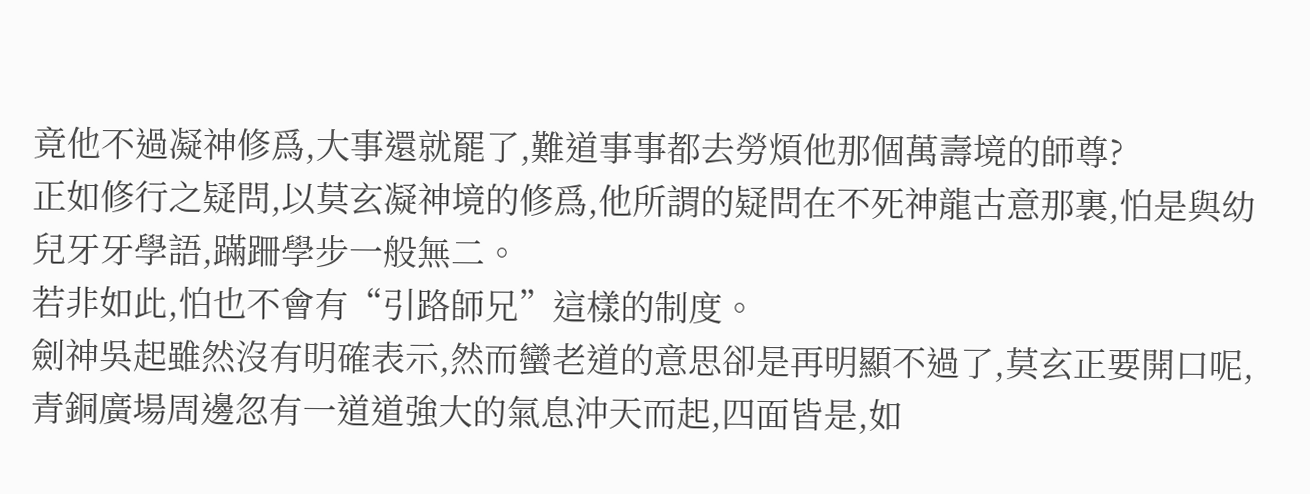竟他不過凝神修爲,大事還就罷了,難道事事都去勞煩他那個萬壽境的師尊?
正如修行之疑問,以莫玄凝神境的修爲,他所謂的疑問在不死神龍古意那裏,怕是與幼兒牙牙學語,蹣跚學步一般無二。
若非如此,怕也不會有“引路師兄”這樣的制度。
劍神吳起雖然沒有明確表示,然而蠻老道的意思卻是再明顯不過了,莫玄正要開口呢,青銅廣場周邊忽有一道道強大的氣息沖天而起,四面皆是,如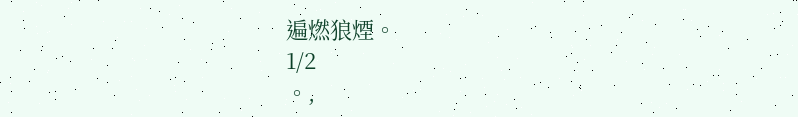遍燃狼煙。
1/2
。,